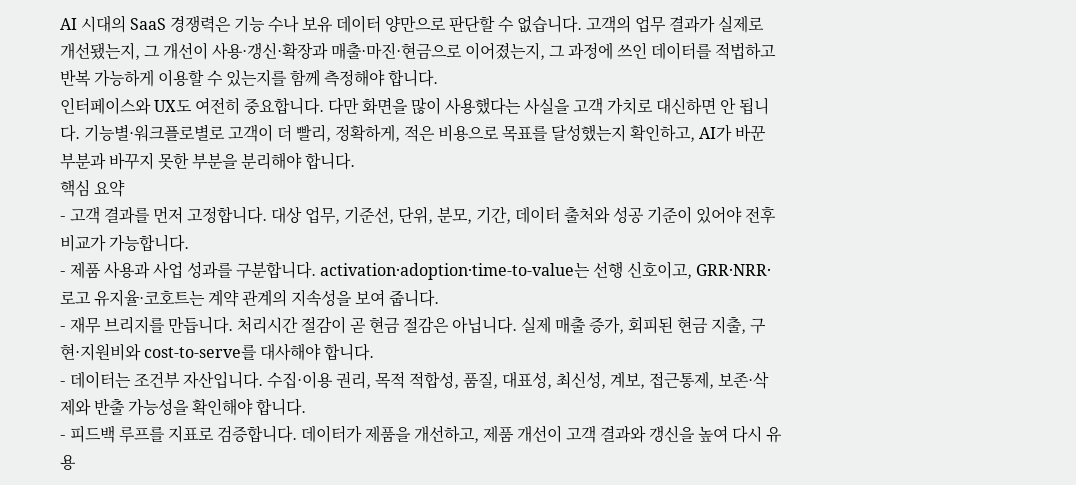AI 시대의 SaaS 경쟁력은 기능 수나 보유 데이터 양만으로 판단할 수 없습니다. 고객의 업무 결과가 실제로 개선됐는지, 그 개선이 사용·갱신·확장과 매출·마진·현금으로 이어졌는지, 그 과정에 쓰인 데이터를 적법하고 반복 가능하게 이용할 수 있는지를 함께 측정해야 합니다.
인터페이스와 UX도 여전히 중요합니다. 다만 화면을 많이 사용했다는 사실을 고객 가치로 대신하면 안 됩니다. 기능별·워크플로별로 고객이 더 빨리, 정확하게, 적은 비용으로 목표를 달성했는지 확인하고, AI가 바꾼 부분과 바꾸지 못한 부분을 분리해야 합니다.
핵심 요약
- 고객 결과를 먼저 고정합니다. 대상 업무, 기준선, 단위, 분모, 기간, 데이터 출처와 성공 기준이 있어야 전후 비교가 가능합니다.
- 제품 사용과 사업 성과를 구분합니다. activation·adoption·time-to-value는 선행 신호이고, GRR·NRR·로고 유지율·코호트는 계약 관계의 지속성을 보여 줍니다.
- 재무 브리지를 만듭니다. 처리시간 절감이 곧 현금 절감은 아닙니다. 실제 매출 증가, 회피된 현금 지출, 구현·지원비와 cost-to-serve를 대사해야 합니다.
- 데이터는 조건부 자산입니다. 수집·이용 권리, 목적 적합성, 품질, 대표성, 최신성, 계보, 접근통제, 보존·삭제와 반출 가능성을 확인해야 합니다.
- 피드백 루프를 지표로 검증합니다. 데이터가 제품을 개선하고, 제품 개선이 고객 결과와 갱신을 높여 다시 유용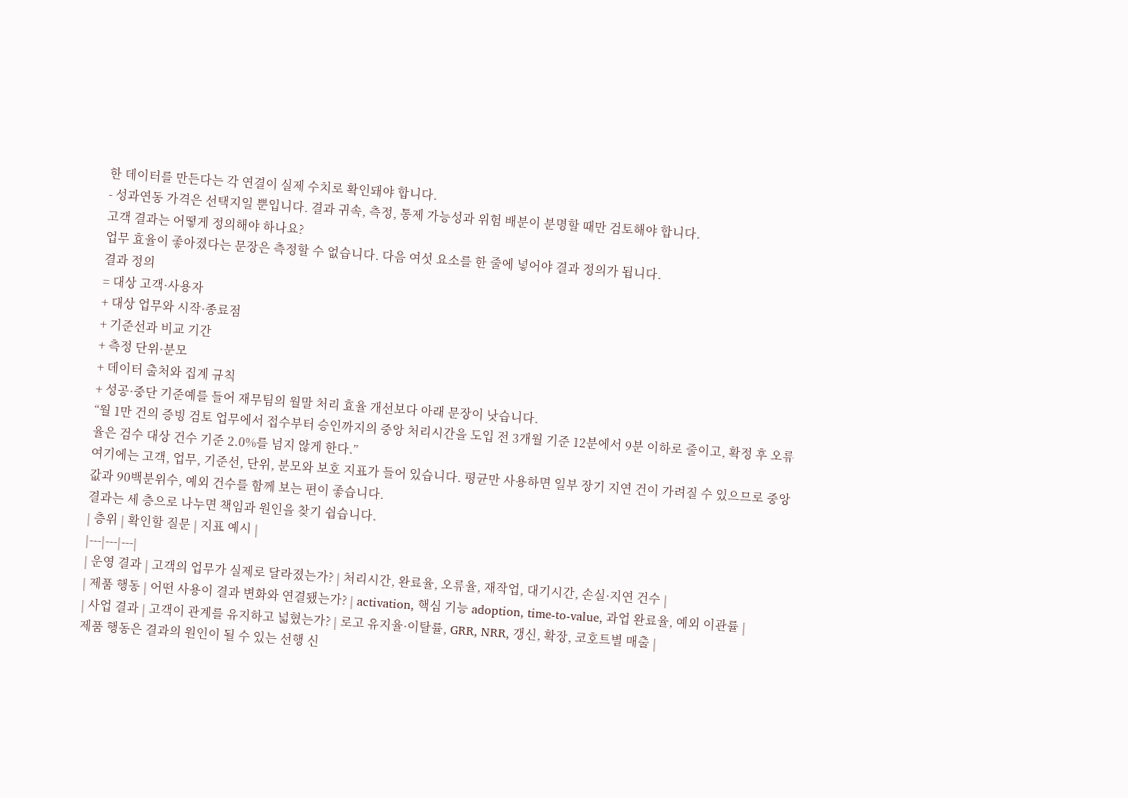한 데이터를 만든다는 각 연결이 실제 수치로 확인돼야 합니다.
- 성과연동 가격은 선택지일 뿐입니다. 결과 귀속, 측정, 통제 가능성과 위험 배분이 분명할 때만 검토해야 합니다.
고객 결과는 어떻게 정의해야 하나요?
업무 효율이 좋아졌다는 문장은 측정할 수 없습니다. 다음 여섯 요소를 한 줄에 넣어야 결과 정의가 됩니다.
결과 정의
= 대상 고객·사용자
+ 대상 업무와 시작·종료점
+ 기준선과 비교 기간
+ 측정 단위·분모
+ 데이터 출처와 집계 규칙
+ 성공·중단 기준예를 들어 재무팀의 월말 처리 효율 개선보다 아래 문장이 낫습니다.
“월 1만 건의 증빙 검토 업무에서 접수부터 승인까지의 중앙 처리시간을 도입 전 3개월 기준 12분에서 9분 이하로 줄이고, 확정 후 오류율은 검수 대상 건수 기준 2.0%를 넘지 않게 한다.”
여기에는 고객, 업무, 기준선, 단위, 분모와 보호 지표가 들어 있습니다. 평균만 사용하면 일부 장기 지연 건이 가려질 수 있으므로 중앙값과 90백분위수, 예외 건수를 함께 보는 편이 좋습니다.
결과는 세 층으로 나누면 책임과 원인을 찾기 쉽습니다.
| 층위 | 확인할 질문 | 지표 예시 |
|---|---|---|
| 운영 결과 | 고객의 업무가 실제로 달라졌는가? | 처리시간, 완료율, 오류율, 재작업, 대기시간, 손실·지연 건수 |
| 제품 행동 | 어떤 사용이 결과 변화와 연결됐는가? | activation, 핵심 기능 adoption, time-to-value, 과업 완료율, 예외 이관률 |
| 사업 결과 | 고객이 관계를 유지하고 넓혔는가? | 로고 유지율·이탈률, GRR, NRR, 갱신, 확장, 코호트별 매출 |
제품 행동은 결과의 원인이 될 수 있는 선행 신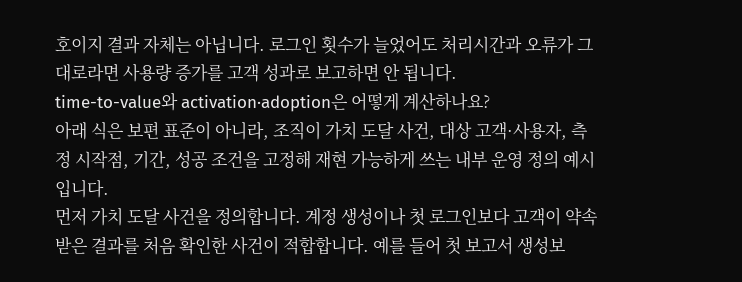호이지 결과 자체는 아닙니다. 로그인 횟수가 늘었어도 처리시간과 오류가 그대로라면 사용량 증가를 고객 성과로 보고하면 안 됩니다.
time-to-value와 activation·adoption은 어떻게 계산하나요?
아래 식은 보편 표준이 아니라, 조직이 가치 도달 사건, 대상 고객·사용자, 측정 시작점, 기간, 성공 조건을 고정해 재현 가능하게 쓰는 내부 운영 정의 예시입니다.
먼저 가치 도달 사건을 정의합니다. 계정 생성이나 첫 로그인보다 고객이 약속받은 결과를 처음 확인한 사건이 적합합니다. 예를 들어 첫 보고서 생성보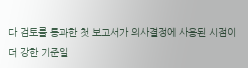다 검토를 통과한 첫 보고서가 의사결정에 사용된 시점이 더 강한 기준일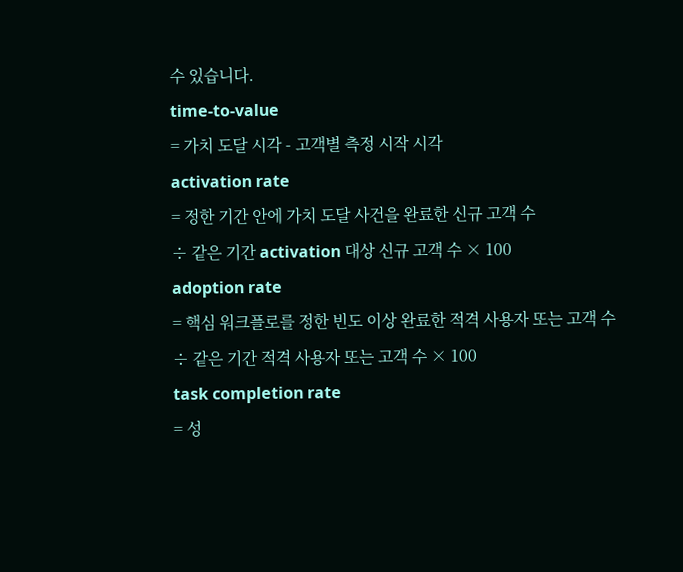수 있습니다.
time-to-value
= 가치 도달 시각 - 고객별 측정 시작 시각
activation rate
= 정한 기간 안에 가치 도달 사건을 완료한 신규 고객 수
÷ 같은 기간 activation 대상 신규 고객 수 × 100
adoption rate
= 핵심 워크플로를 정한 빈도 이상 완료한 적격 사용자 또는 고객 수
÷ 같은 기간 적격 사용자 또는 고객 수 × 100
task completion rate
= 성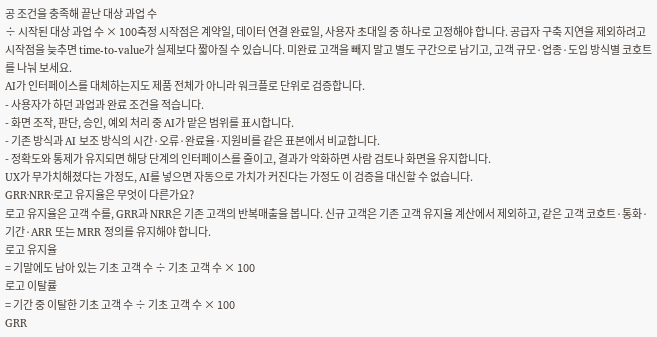공 조건을 충족해 끝난 대상 과업 수
÷ 시작된 대상 과업 수 × 100측정 시작점은 계약일, 데이터 연결 완료일, 사용자 초대일 중 하나로 고정해야 합니다. 공급자 구축 지연을 제외하려고 시작점을 늦추면 time-to-value가 실제보다 짧아질 수 있습니다. 미완료 고객을 빼지 말고 별도 구간으로 남기고, 고객 규모·업종·도입 방식별 코호트를 나눠 보세요.
AI가 인터페이스를 대체하는지도 제품 전체가 아니라 워크플로 단위로 검증합니다.
- 사용자가 하던 과업과 완료 조건을 적습니다.
- 화면 조작, 판단, 승인, 예외 처리 중 AI가 맡은 범위를 표시합니다.
- 기존 방식과 AI 보조 방식의 시간·오류·완료율·지원비를 같은 표본에서 비교합니다.
- 정확도와 통제가 유지되면 해당 단계의 인터페이스를 줄이고, 결과가 악화하면 사람 검토나 화면을 유지합니다.
UX가 무가치해졌다는 가정도, AI를 넣으면 자동으로 가치가 커진다는 가정도 이 검증을 대신할 수 없습니다.
GRR·NRR·로고 유지율은 무엇이 다른가요?
로고 유지율은 고객 수를, GRR과 NRR은 기존 고객의 반복매출을 봅니다. 신규 고객은 기존 고객 유지율 계산에서 제외하고, 같은 고객 코호트·통화·기간·ARR 또는 MRR 정의를 유지해야 합니다.
로고 유지율
= 기말에도 남아 있는 기초 고객 수 ÷ 기초 고객 수 × 100
로고 이탈률
= 기간 중 이탈한 기초 고객 수 ÷ 기초 고객 수 × 100
GRR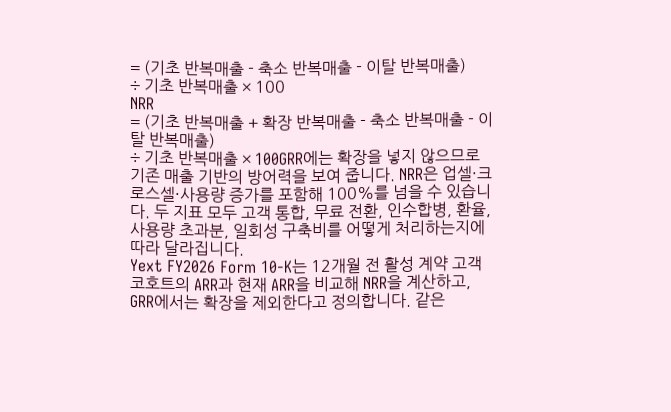= (기초 반복매출 - 축소 반복매출 - 이탈 반복매출)
÷ 기초 반복매출 × 100
NRR
= (기초 반복매출 + 확장 반복매출 - 축소 반복매출 - 이탈 반복매출)
÷ 기초 반복매출 × 100GRR에는 확장을 넣지 않으므로 기존 매출 기반의 방어력을 보여 줍니다. NRR은 업셀·크로스셀·사용량 증가를 포함해 100%를 넘을 수 있습니다. 두 지표 모두 고객 통합, 무료 전환, 인수합병, 환율, 사용량 초과분, 일회성 구축비를 어떻게 처리하는지에 따라 달라집니다.
Yext FY2026 Form 10-K는 12개월 전 활성 계약 고객 코호트의 ARR과 현재 ARR을 비교해 NRR을 계산하고, GRR에서는 확장을 제외한다고 정의합니다. 같은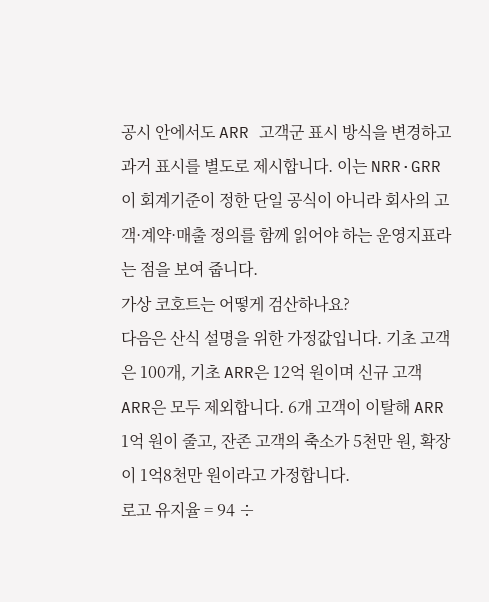공시 안에서도 ARR 고객군 표시 방식을 변경하고 과거 표시를 별도로 제시합니다. 이는 NRR·GRR이 회계기준이 정한 단일 공식이 아니라 회사의 고객·계약·매출 정의를 함께 읽어야 하는 운영지표라는 점을 보여 줍니다.
가상 코호트는 어떻게 검산하나요?
다음은 산식 설명을 위한 가정값입니다. 기초 고객은 100개, 기초 ARR은 12억 원이며 신규 고객 ARR은 모두 제외합니다. 6개 고객이 이탈해 ARR 1억 원이 줄고, 잔존 고객의 축소가 5천만 원, 확장이 1억8천만 원이라고 가정합니다.
로고 유지율 = 94 ÷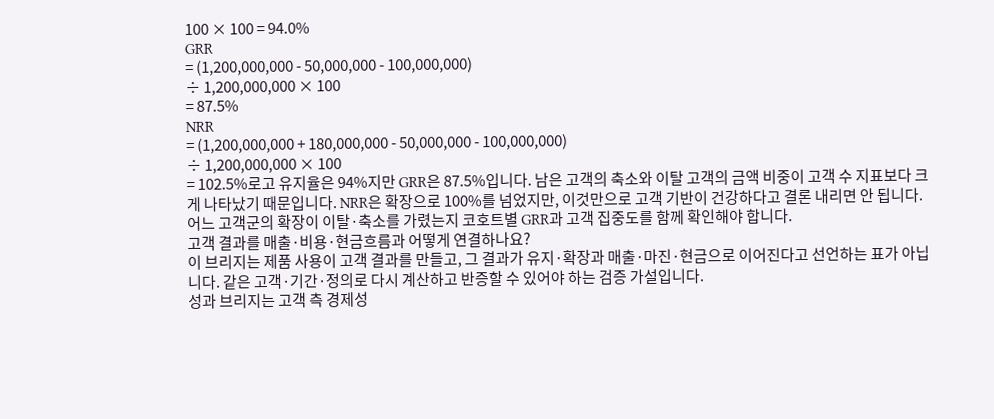100 × 100 = 94.0%
GRR
= (1,200,000,000 - 50,000,000 - 100,000,000)
÷ 1,200,000,000 × 100
= 87.5%
NRR
= (1,200,000,000 + 180,000,000 - 50,000,000 - 100,000,000)
÷ 1,200,000,000 × 100
= 102.5%로고 유지율은 94%지만 GRR은 87.5%입니다. 남은 고객의 축소와 이탈 고객의 금액 비중이 고객 수 지표보다 크게 나타났기 때문입니다. NRR은 확장으로 100%를 넘었지만, 이것만으로 고객 기반이 건강하다고 결론 내리면 안 됩니다. 어느 고객군의 확장이 이탈·축소를 가렸는지 코호트별 GRR과 고객 집중도를 함께 확인해야 합니다.
고객 결과를 매출·비용·현금흐름과 어떻게 연결하나요?
이 브리지는 제품 사용이 고객 결과를 만들고, 그 결과가 유지·확장과 매출·마진·현금으로 이어진다고 선언하는 표가 아닙니다. 같은 고객·기간·정의로 다시 계산하고 반증할 수 있어야 하는 검증 가설입니다.
성과 브리지는 고객 측 경제성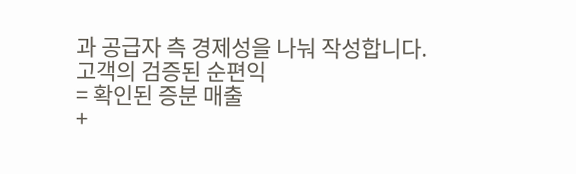과 공급자 측 경제성을 나눠 작성합니다.
고객의 검증된 순편익
= 확인된 증분 매출
+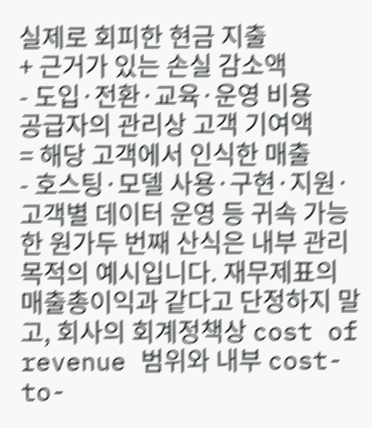실제로 회피한 현금 지출
+ 근거가 있는 손실 감소액
- 도입·전환·교육·운영 비용
공급자의 관리상 고객 기여액
= 해당 고객에서 인식한 매출
- 호스팅·모델 사용·구현·지원·고객별 데이터 운영 등 귀속 가능한 원가두 번째 산식은 내부 관리 목적의 예시입니다. 재무제표의 매출총이익과 같다고 단정하지 말고, 회사의 회계정책상 cost of revenue 범위와 내부 cost-to-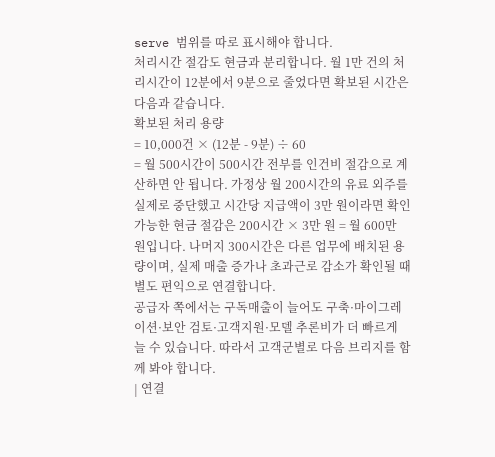serve 범위를 따로 표시해야 합니다.
처리시간 절감도 현금과 분리합니다. 월 1만 건의 처리시간이 12분에서 9분으로 줄었다면 확보된 시간은 다음과 같습니다.
확보된 처리 용량
= 10,000건 × (12분 - 9분) ÷ 60
= 월 500시간이 500시간 전부를 인건비 절감으로 계산하면 안 됩니다. 가정상 월 200시간의 유료 외주를 실제로 중단했고 시간당 지급액이 3만 원이라면 확인 가능한 현금 절감은 200시간 × 3만 원 = 월 600만 원입니다. 나머지 300시간은 다른 업무에 배치된 용량이며, 실제 매출 증가나 초과근로 감소가 확인될 때 별도 편익으로 연결합니다.
공급자 쪽에서는 구독매출이 늘어도 구축·마이그레이션·보안 검토·고객지원·모델 추론비가 더 빠르게 늘 수 있습니다. 따라서 고객군별로 다음 브리지를 함께 봐야 합니다.
| 연결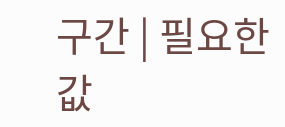구간 | 필요한 값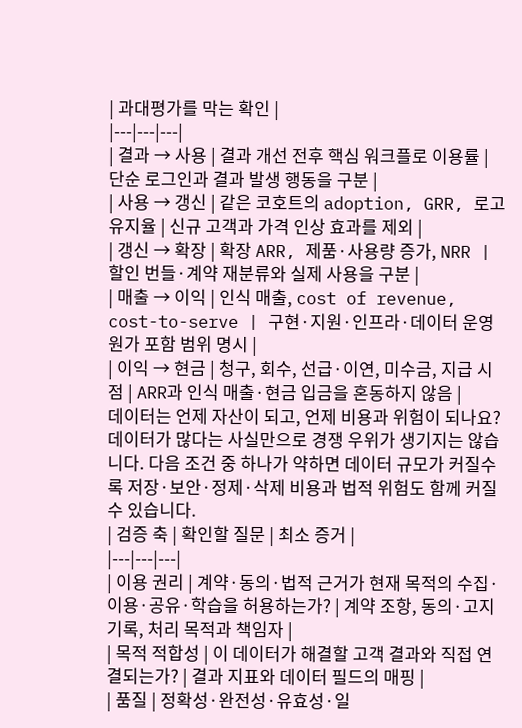| 과대평가를 막는 확인 |
|---|---|---|
| 결과 → 사용 | 결과 개선 전후 핵심 워크플로 이용률 | 단순 로그인과 결과 발생 행동을 구분 |
| 사용 → 갱신 | 같은 코호트의 adoption, GRR, 로고 유지율 | 신규 고객과 가격 인상 효과를 제외 |
| 갱신 → 확장 | 확장 ARR, 제품·사용량 증가, NRR | 할인 번들·계약 재분류와 실제 사용을 구분 |
| 매출 → 이익 | 인식 매출, cost of revenue, cost-to-serve | 구현·지원·인프라·데이터 운영 원가 포함 범위 명시 |
| 이익 → 현금 | 청구, 회수, 선급·이연, 미수금, 지급 시점 | ARR과 인식 매출·현금 입금을 혼동하지 않음 |
데이터는 언제 자산이 되고, 언제 비용과 위험이 되나요?
데이터가 많다는 사실만으로 경쟁 우위가 생기지는 않습니다. 다음 조건 중 하나가 약하면 데이터 규모가 커질수록 저장·보안·정제·삭제 비용과 법적 위험도 함께 커질 수 있습니다.
| 검증 축 | 확인할 질문 | 최소 증거 |
|---|---|---|
| 이용 권리 | 계약·동의·법적 근거가 현재 목적의 수집·이용·공유·학습을 허용하는가? | 계약 조항, 동의·고지 기록, 처리 목적과 책임자 |
| 목적 적합성 | 이 데이터가 해결할 고객 결과와 직접 연결되는가? | 결과 지표와 데이터 필드의 매핑 |
| 품질 | 정확성·완전성·유효성·일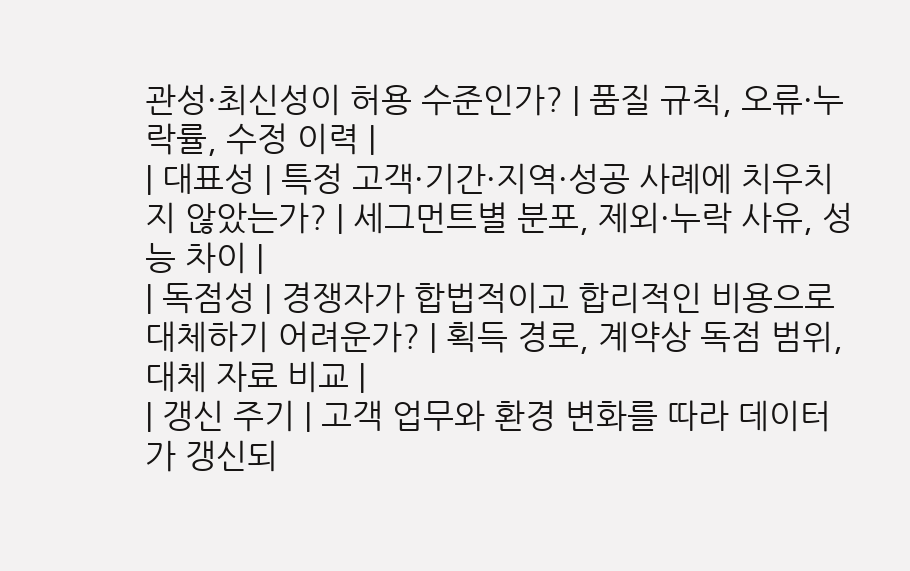관성·최신성이 허용 수준인가? | 품질 규칙, 오류·누락률, 수정 이력 |
| 대표성 | 특정 고객·기간·지역·성공 사례에 치우치지 않았는가? | 세그먼트별 분포, 제외·누락 사유, 성능 차이 |
| 독점성 | 경쟁자가 합법적이고 합리적인 비용으로 대체하기 어려운가? | 획득 경로, 계약상 독점 범위, 대체 자료 비교 |
| 갱신 주기 | 고객 업무와 환경 변화를 따라 데이터가 갱신되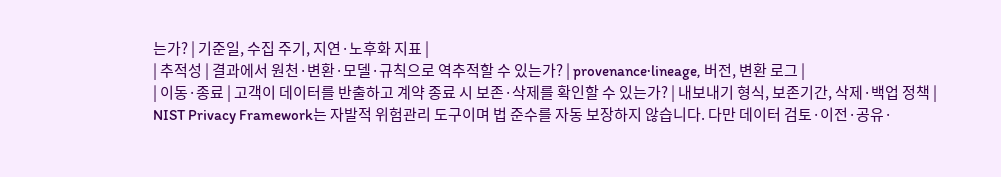는가? | 기준일, 수집 주기, 지연·노후화 지표 |
| 추적성 | 결과에서 원천·변환·모델·규칙으로 역추적할 수 있는가? | provenance·lineage, 버전, 변환 로그 |
| 이동·종료 | 고객이 데이터를 반출하고 계약 종료 시 보존·삭제를 확인할 수 있는가? | 내보내기 형식, 보존기간, 삭제·백업 정책 |
NIST Privacy Framework는 자발적 위험관리 도구이며 법 준수를 자동 보장하지 않습니다. 다만 데이터 검토·이전·공유·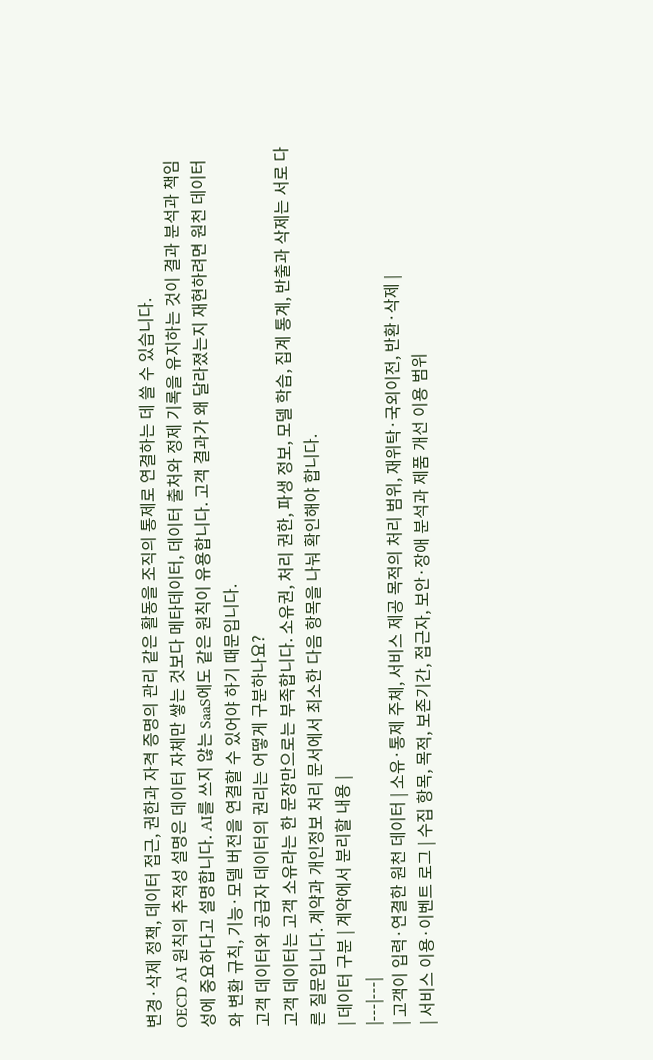변경·삭제 정책, 데이터 접근, 권한과 자격 증명의 관리 같은 활동을 조직의 통제로 연결하는 데 쓸 수 있습니다.
OECD AI 원칙의 추적성 설명은 데이터 자체만 쌓는 것보다 메타데이터, 데이터 출처와 정제 기록을 유지하는 것이 결과 분석과 책임성에 중요하다고 설명합니다. AI를 쓰지 않는 SaaS에도 같은 원칙이 유용합니다. 고객 결과가 왜 달라졌는지 재현하려면 원천 데이터와 변환 규칙, 기능·모델 버전을 연결할 수 있어야 하기 때문입니다.
고객 데이터와 공급자 데이터의 권리는 어떻게 구분하나요?
고객 데이터는 고객 소유라는 한 문장만으로는 부족합니다. 소유권, 처리 권한, 파생 정보, 모델 학습, 집계 통계, 반출과 삭제는 서로 다른 질문입니다. 계약과 개인정보 처리 문서에서 최소한 다음 항목을 나눠 확인해야 합니다.
| 데이터 구분 | 계약에서 분리할 내용 |
|---|---|
| 고객이 입력·연결한 원천 데이터 | 소유·통제 주체, 서비스 제공 목적의 처리 범위, 재위탁·국외이전, 반환·삭제 |
| 서비스 이용·이벤트 로그 | 수집 항목, 목적, 보존기간, 접근자, 보안·장애 분석과 제품 개선 이용 범위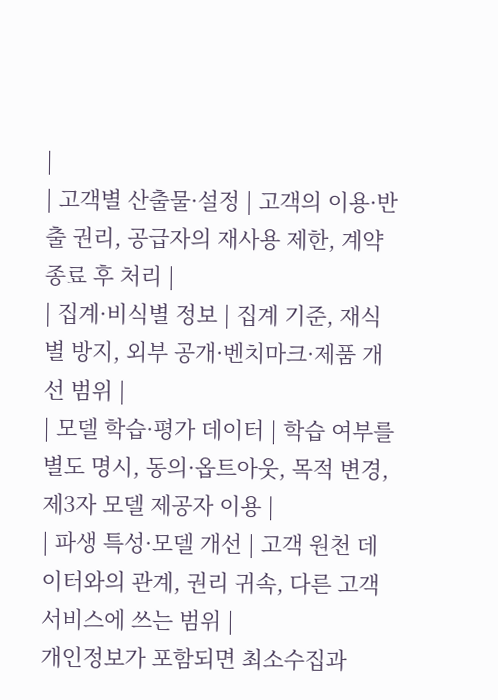|
| 고객별 산출물·설정 | 고객의 이용·반출 권리, 공급자의 재사용 제한, 계약 종료 후 처리 |
| 집계·비식별 정보 | 집계 기준, 재식별 방지, 외부 공개·벤치마크·제품 개선 범위 |
| 모델 학습·평가 데이터 | 학습 여부를 별도 명시, 동의·옵트아웃, 목적 변경, 제3자 모델 제공자 이용 |
| 파생 특성·모델 개선 | 고객 원천 데이터와의 관계, 권리 귀속, 다른 고객 서비스에 쓰는 범위 |
개인정보가 포함되면 최소수집과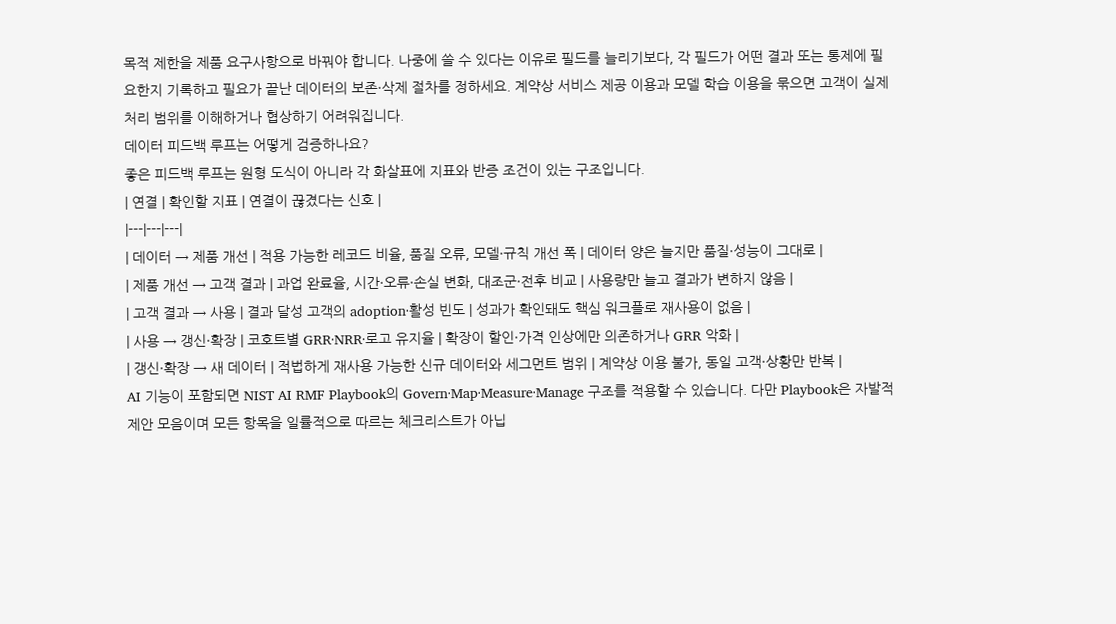목적 제한을 제품 요구사항으로 바꿔야 합니다. 나중에 쓸 수 있다는 이유로 필드를 늘리기보다, 각 필드가 어떤 결과 또는 통제에 필요한지 기록하고 필요가 끝난 데이터의 보존·삭제 절차를 정하세요. 계약상 서비스 제공 이용과 모델 학습 이용을 묶으면 고객이 실제 처리 범위를 이해하거나 협상하기 어려워집니다.
데이터 피드백 루프는 어떻게 검증하나요?
좋은 피드백 루프는 원형 도식이 아니라 각 화살표에 지표와 반증 조건이 있는 구조입니다.
| 연결 | 확인할 지표 | 연결이 끊겼다는 신호 |
|---|---|---|
| 데이터 → 제품 개선 | 적용 가능한 레코드 비율, 품질 오류, 모델·규칙 개선 폭 | 데이터 양은 늘지만 품질·성능이 그대로 |
| 제품 개선 → 고객 결과 | 과업 완료율, 시간·오류·손실 변화, 대조군·전후 비교 | 사용량만 늘고 결과가 변하지 않음 |
| 고객 결과 → 사용 | 결과 달성 고객의 adoption·활성 빈도 | 성과가 확인돼도 핵심 워크플로 재사용이 없음 |
| 사용 → 갱신·확장 | 코호트별 GRR·NRR·로고 유지율 | 확장이 할인·가격 인상에만 의존하거나 GRR 악화 |
| 갱신·확장 → 새 데이터 | 적법하게 재사용 가능한 신규 데이터와 세그먼트 범위 | 계약상 이용 불가, 동일 고객·상황만 반복 |
AI 기능이 포함되면 NIST AI RMF Playbook의 Govern·Map·Measure·Manage 구조를 적용할 수 있습니다. 다만 Playbook은 자발적 제안 모음이며 모든 항목을 일률적으로 따르는 체크리스트가 아닙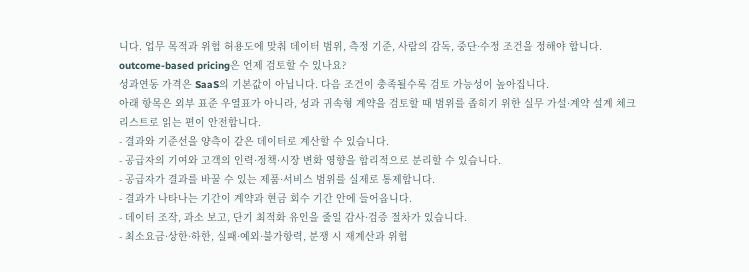니다. 업무 목적과 위험 허용도에 맞춰 데이터 범위, 측정 기준, 사람의 감독, 중단·수정 조건을 정해야 합니다.
outcome-based pricing은 언제 검토할 수 있나요?
성과연동 가격은 SaaS의 기본값이 아닙니다. 다음 조건이 충족될수록 검토 가능성이 높아집니다.
아래 항목은 외부 표준 우열표가 아니라, 성과 귀속형 계약을 검토할 때 범위를 좁히기 위한 실무 가설·계약 설계 체크리스트로 읽는 편이 안전합니다.
- 결과와 기준선을 양측이 같은 데이터로 계산할 수 있습니다.
- 공급자의 기여와 고객의 인력·정책·시장 변화 영향을 합리적으로 분리할 수 있습니다.
- 공급자가 결과를 바꿀 수 있는 제품·서비스 범위를 실제로 통제합니다.
- 결과가 나타나는 기간이 계약과 현금 회수 기간 안에 들어옵니다.
- 데이터 조작, 과소 보고, 단기 최적화 유인을 줄일 감사·검증 절차가 있습니다.
- 최소요금·상한·하한, 실패·예외·불가항력, 분쟁 시 재계산과 위험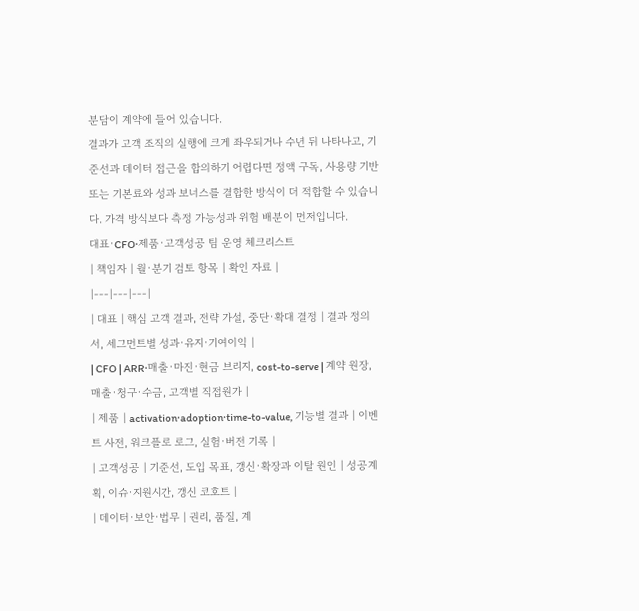분담이 계약에 들어 있습니다.
결과가 고객 조직의 실행에 크게 좌우되거나 수년 뒤 나타나고, 기준선과 데이터 접근을 합의하기 어렵다면 정액 구독, 사용량 기반 또는 기본료와 성과 보너스를 결합한 방식이 더 적합할 수 있습니다. 가격 방식보다 측정 가능성과 위험 배분이 먼저입니다.
대표·CFO·제품·고객성공 팀 운영 체크리스트
| 책임자 | 월·분기 검토 항목 | 확인 자료 |
|---|---|---|
| 대표 | 핵심 고객 결과, 전략 가설, 중단·확대 결정 | 결과 정의서, 세그먼트별 성과·유지·기여이익 |
| CFO | ARR·매출·마진·현금 브리지, cost-to-serve | 계약 원장, 매출·청구·수금, 고객별 직접원가 |
| 제품 | activation·adoption·time-to-value, 기능별 결과 | 이벤트 사전, 워크플로 로그, 실험·버전 기록 |
| 고객성공 | 기준선, 도입 목표, 갱신·확장과 이탈 원인 | 성공계획, 이슈·지원시간, 갱신 코호트 |
| 데이터·보안·법무 | 권리, 품질, 계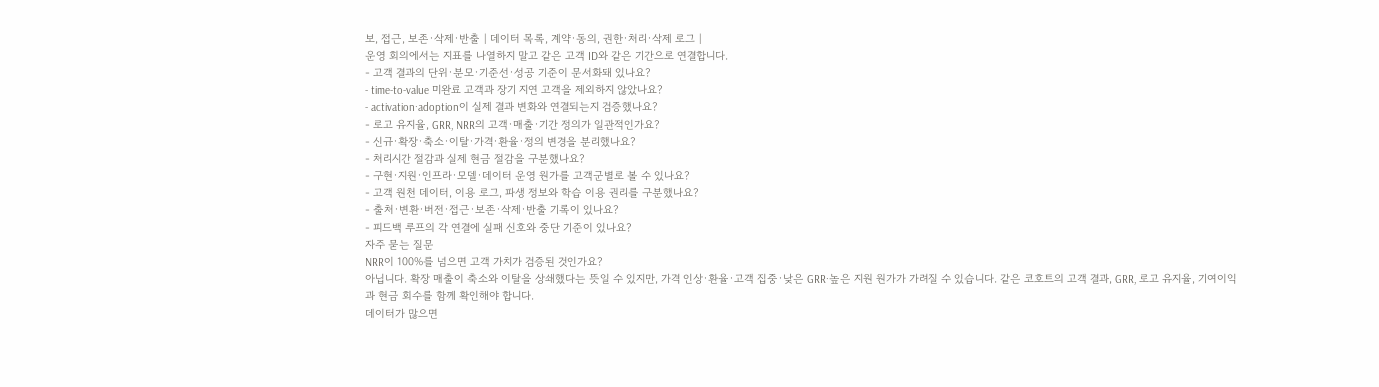보, 접근, 보존·삭제·반출 | 데이터 목록, 계약·동의, 권한·처리·삭제 로그 |
운영 회의에서는 지표를 나열하지 말고 같은 고객 ID와 같은 기간으로 연결합니다.
- 고객 결과의 단위·분모·기준선·성공 기준이 문서화돼 있나요?
- time-to-value 미완료 고객과 장기 지연 고객을 제외하지 않았나요?
- activation·adoption이 실제 결과 변화와 연결되는지 검증했나요?
- 로고 유지율, GRR, NRR의 고객·매출·기간 정의가 일관적인가요?
- 신규·확장·축소·이탈·가격·환율·정의 변경을 분리했나요?
- 처리시간 절감과 실제 현금 절감을 구분했나요?
- 구현·지원·인프라·모델·데이터 운영 원가를 고객군별로 볼 수 있나요?
- 고객 원천 데이터, 이용 로그, 파생 정보와 학습 이용 권리를 구분했나요?
- 출처·변환·버전·접근·보존·삭제·반출 기록이 있나요?
- 피드백 루프의 각 연결에 실패 신호와 중단 기준이 있나요?
자주 묻는 질문
NRR이 100%를 넘으면 고객 가치가 검증된 것인가요?
아닙니다. 확장 매출이 축소와 이탈을 상쇄했다는 뜻일 수 있지만, 가격 인상·환율·고객 집중·낮은 GRR·높은 지원 원가가 가려질 수 있습니다. 같은 코호트의 고객 결과, GRR, 로고 유지율, 기여이익과 현금 회수를 함께 확인해야 합니다.
데이터가 많으면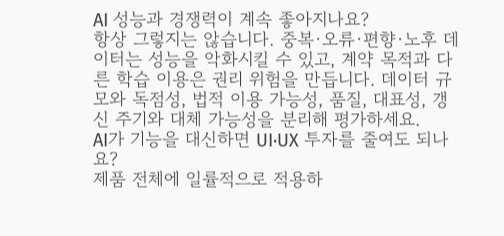AI 성능과 경쟁력이 계속 좋아지나요?
항상 그렇지는 않습니다. 중복·오류·편향·노후 데이터는 성능을 악화시킬 수 있고, 계약 목적과 다른 학습 이용은 권리 위험을 만듭니다. 데이터 규모와 독점성, 법적 이용 가능성, 품질, 대표성, 갱신 주기와 대체 가능성을 분리해 평가하세요.
AI가 기능을 대신하면 UI·UX 투자를 줄여도 되나요?
제품 전체에 일률적으로 적용하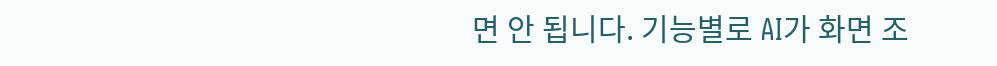면 안 됩니다. 기능별로 AI가 화면 조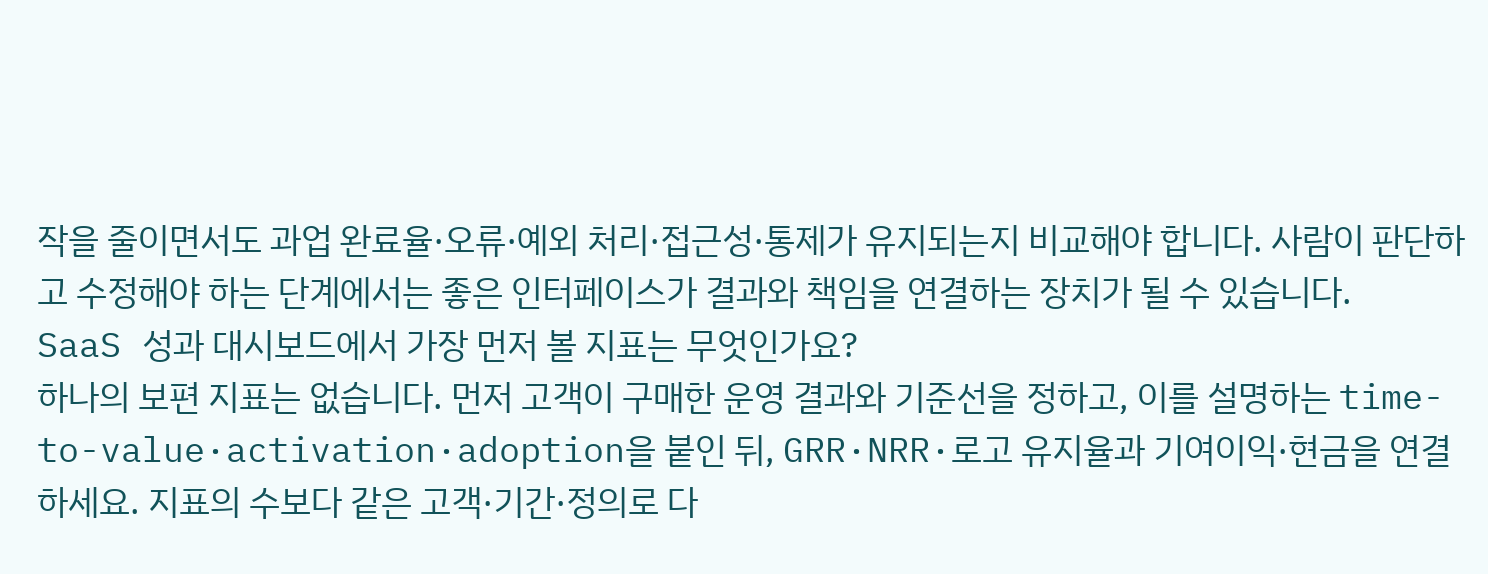작을 줄이면서도 과업 완료율·오류·예외 처리·접근성·통제가 유지되는지 비교해야 합니다. 사람이 판단하고 수정해야 하는 단계에서는 좋은 인터페이스가 결과와 책임을 연결하는 장치가 될 수 있습니다.
SaaS 성과 대시보드에서 가장 먼저 볼 지표는 무엇인가요?
하나의 보편 지표는 없습니다. 먼저 고객이 구매한 운영 결과와 기준선을 정하고, 이를 설명하는 time-to-value·activation·adoption을 붙인 뒤, GRR·NRR·로고 유지율과 기여이익·현금을 연결하세요. 지표의 수보다 같은 고객·기간·정의로 다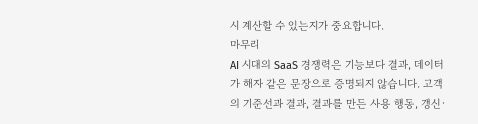시 계산할 수 있는지가 중요합니다.
마무리
AI 시대의 SaaS 경쟁력은 기능보다 결과, 데이터가 해자 같은 문장으로 증명되지 않습니다. 고객의 기준선과 결과, 결과를 만든 사용 행동, 갱신·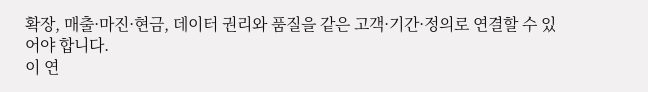확장, 매출·마진·현금, 데이터 권리와 품질을 같은 고객·기간·정의로 연결할 수 있어야 합니다.
이 연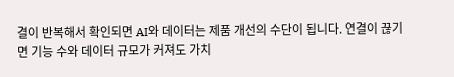결이 반복해서 확인되면 AI와 데이터는 제품 개선의 수단이 됩니다. 연결이 끊기면 기능 수와 데이터 규모가 커져도 가치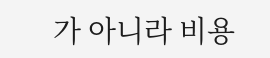가 아니라 비용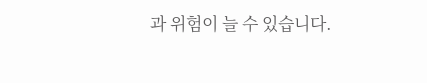과 위험이 늘 수 있습니다.